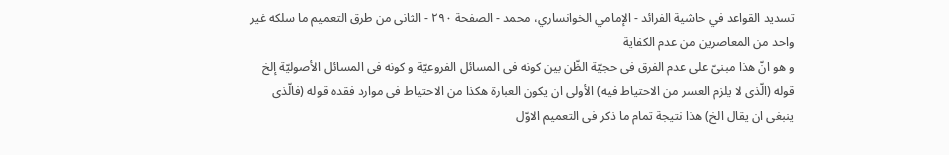تسديد القواعد في حاشية الفرائد - الإمامي الخوانساري، محمد - الصفحة ٢٩٠ - الثانى من طرق التعميم ما سلكه غير واحد من المعاصرين من عدم الكفاية
و هو انّ هذا مبنىّ على عدم الفرق فى حجيّة الظّن بين كونه فى المسائل الفروعيّة و كونه فى المسائل الأصوليّة إلخ قوله (الّذى لا يلزم العسر من الاحتياط فيه) الأولى ان يكون العبارة هكذا من الاحتياط فى موارد فقده قوله (فالّذى ينبغى ان يقال الخ) هذا نتيجة تمام ما ذكر فى التعميم الاوّل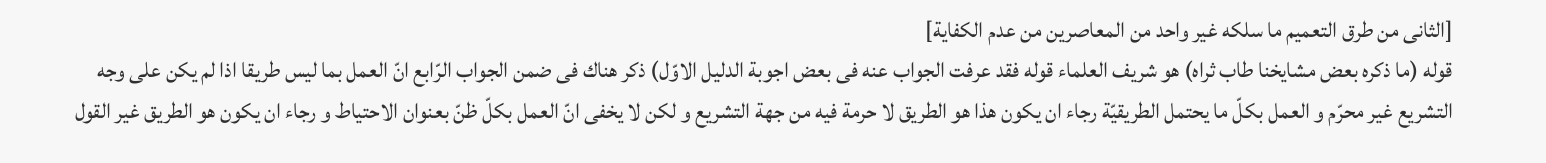[الثانى من طرق التعميم ما سلكه غير واحد من المعاصرين من عدم الكفاية]
قوله (ما ذكره بعض مشايخنا طاب ثراه) هو شريف العلماء قوله فقد عرفت الجواب عنه فى بعض اجوبة الدليل الاوّل) ذكر هناك فى ضمن الجواب الرّابع انّ العمل بما ليس طريقا اذا لم يكن على وجه التشريع غير محرّم و العمل بكلّ ما يحتمل الطريقيّة رجاء ان يكون هذا هو الطريق لا حرمة فيه من جهة التشريع و لكن لا يخفى انّ العمل بكلّ ظنّ بعنوان الاحتياط و رجاء ان يكون هو الطريق غير القول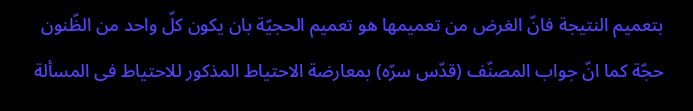بتعميم النتيجة فانّ الغرض من تعميمها هو تعميم الحجيّة بان يكون كلّ واحد من الظّنون حجّة كما انّ جواب المصنّف (قدّس سرّه) بمعارضة الاحتياط المذكور للاحتياط فى المسألة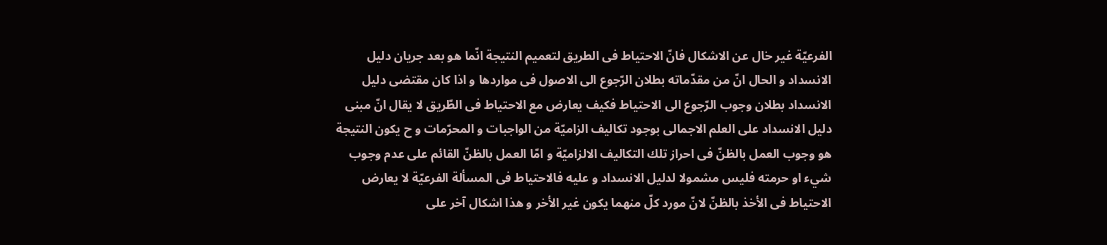الفرعيّة غير خال عن الاشكال فانّ الاحتياط فى الطريق لتعميم النتيجة انّما هو بعد جريان دليل الانسداد و الحال انّ من مقدّماته بطلان الرّجوع الى الاصول فى مواردها و اذا كان مقتضى دليل الانسداد بطلان وجوب الرّجوع الى الاحتياط فكيف يعارض مع الاحتياط فى الطّريق لا يقال انّ مبنى دليل الانسداد على العلم الاجمالى بوجود تكاليف الزاميّة من الواجبات و المحرّمات و ح يكون النتيجة هو وجوب العمل بالظنّ فى احراز تلك التكاليف الالزاميّة و امّا العمل بالظنّ القائم على عدم وجوب شيء او حرمته فليس مشمولا لدليل الانسداد و عليه فالاحتياط فى المسألة الفرعيّة لا يعارض الاحتياط فى الأخذ بالظنّ لانّ مورد كلّ منهما يكون غير الأخر و هذا اشكال آخر على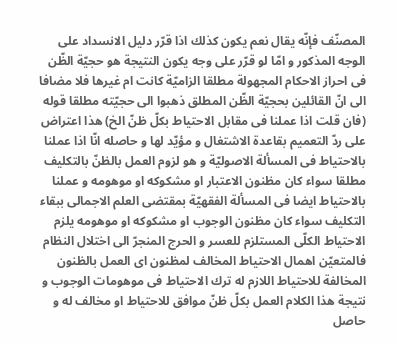المصنّف فإنّه يقال نعم يكون كذلك اذا قرّر دليل الانسداد على الوجه المذكور و امّا لو قرّر على وجه يكون النتيجة هو حجيّة الظّن فى احراز الاحكام المجهولة مطلقا الزاميّة كانت ام غيرها فلا مضافا الى انّ القائلين بحجيّة الظّن المطلق ذهبوا الى حجيّته مطلقا قوله (فان قلت اذا عملنا فى مقابل الاحتياط بكلّ ظنّ الخ) هذا اعتراض على ردّ التعميم بقاعدة الاشتغال و مؤيّد لها و حاصله انّا اذا عملنا بالاحتياط فى المسألة الاصوليّة و هو لزوم العمل بالظنّ بالتكليف مطلقا سواء كان مظنون الاعتبار او مشكوكه او موهومه و عملنا بالاحتياط ايضا فى المسألة الفقهيّة بمقتضى العلم الاجمالى ببقاء التكليف سواء كان مظنون الوجوب او مشكوكه او موهومه يلزم الاحتياط الكلّى المستلزم للعسر و الحرج المنجرّ الى اختلال النظام فالمتعيّن اهمال الاحتياط المخالف لمظنون اى العمل بالظنون المخالفة للاحتياط اللازم له ترك الاحتياط فى موهومات الوجوب و نتيجة هذا الكلام العمل بكلّ ظنّ موافق للاحتياط او مخالف له و حاصل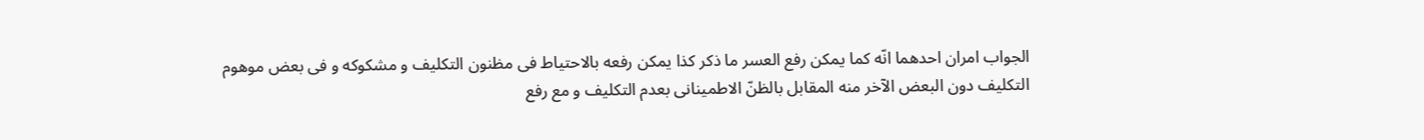الجواب امران احدهما انّه كما يمكن رفع العسر ما ذكر كذا يمكن رفعه بالاحتياط فى مظنون التكليف و مشكوكه و فى بعض موهوم التكليف دون البعض الآخر منه المقابل بالظنّ الاطمينانى بعدم التكليف و مع رفع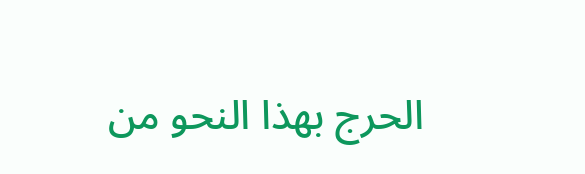الحرج بهذا النحو من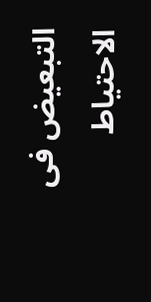التبعيض فى الاحتياط